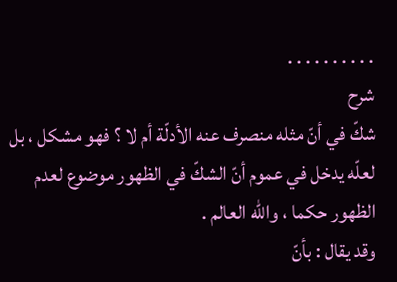. . . . . . . . . .
شرح
شكّ في أنّ مثله منصرف عنه الأدلّة أم لا ؟ فهو مشكل ، بل لعلّه يدخل في عموم أنّ الشكّ في الظهور موضوع لعدم الظهور حكما ، واللّه العالم .
وقد يقال : بأنّ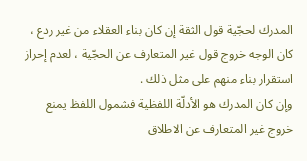المدرك لحجّية قول الثقة إن كان بناء العقلاء من غير ردع ، كان الوجه خروج قول غير المتعارف عن الحجّية ، لعدم إحراز استقرار بناء منهم على مثل ذلك .
وإن كان المدرك هو الأدلّة اللفظية فشمول اللفظ يمنع خروج غير المتعارف عن الاطلاق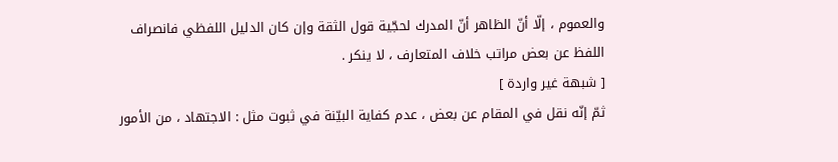والعموم ، إلّا أنّ الظاهر أنّ المدرك لحجّية قول الثقة وإن كان الدليل اللفظي فانصراف اللفظ عن بعض مراتب خلاف المتعارف ، لا ينكر .
[ شبهة غير واردة ]
ثمّ إنّه نقل في المقام عن بعض ، عدم كفاية البيّنة في ثبوت مثل : الاجتهاد ، من الأمور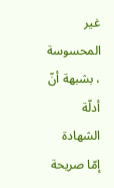غير المحسوسة ، بشبهة أنّ أدلّة الشهادة إمّا صريحة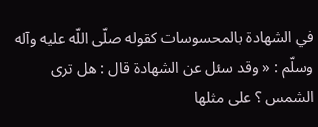في الشهادة بالمحسوسات كقوله صلّى اللّه عليه وآله وسلّم : « وقد سئل عن الشهادة قال : هل ترى الشمس ؟ على مثلها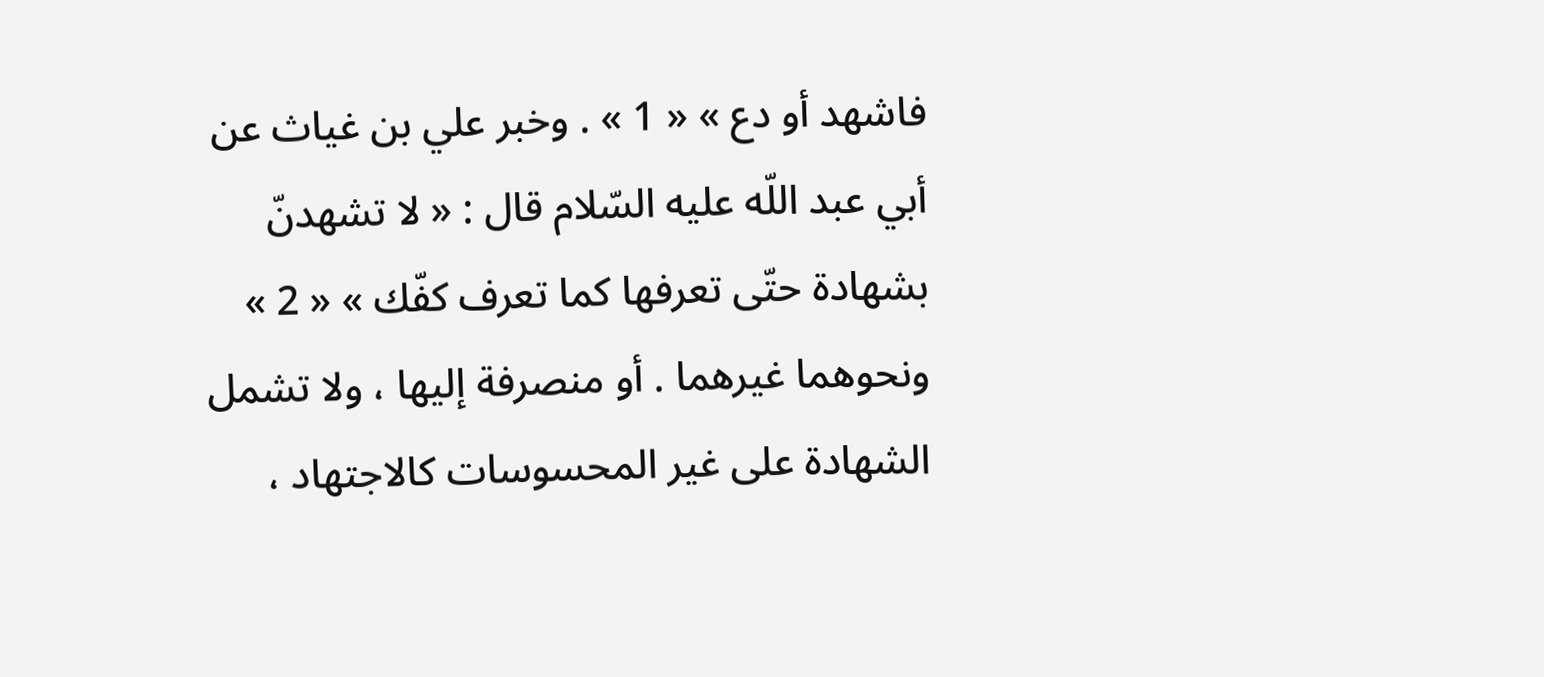فاشهد أو دع » « 1 » . وخبر علي بن غياث عن أبي عبد اللّه عليه السّلام قال : « لا تشهدنّ بشهادة حتّى تعرفها كما تعرف كفّك » « 2 » ونحوهما غيرهما . أو منصرفة إليها ، ولا تشمل الشهادة على غير المحسوسات كالاجتهاد ،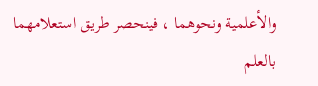والأعلمية ونحوهما ، فينحصر طريق استعلامهما بالعلم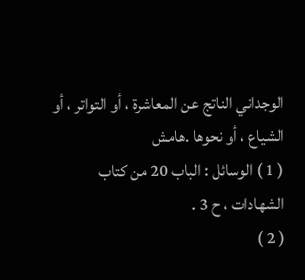الوجداني الناتج عن المعاشرة ، أو التواتر ، أو الشياع ، أو نحوها .هامش
( 1 ) الوسائل : الباب 20 من كتاب الشهادات ، ح 3 .
( 2 )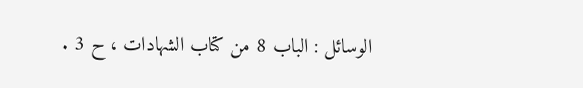الوسائل : الباب 8 من كتاب الشهادات ، ح 3 .